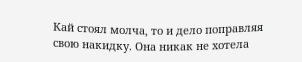Кай стоял молча, то и дело поправляя свою накидку. Она никак не хотела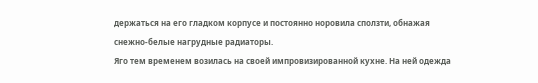держаться на его гладком корпусе и постоянно норовила сползти, обнажая снежно-белые нагрудные радиаторы.
Яго тем временем возилась на своей импровизированной кухне. На ней одежда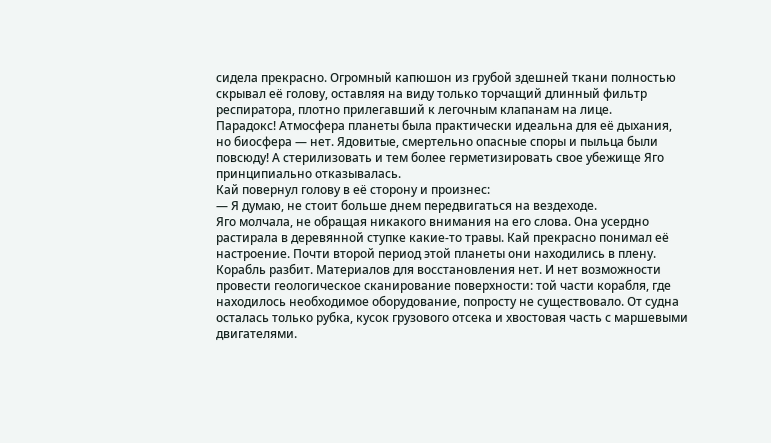сидела прекрасно. Огромный капюшон из грубой здешней ткани полностью скрывал её голову, оставляя на виду только торчащий длинный фильтр респиратора, плотно прилегавший к легочным клапанам на лице.
Парадокс! Атмосфера планеты была практически идеальна для её дыхания, но биосфера — нет. Ядовитые, смертельно опасные споры и пыльца были повсюду! А стерилизовать и тем более герметизировать свое убежище Яго принципиально отказывалась.
Кай повернул голову в её сторону и произнес:
— Я думаю, не стоит больше днем передвигаться на вездеходе.
Яго молчала, не обращая никакого внимания на его слова. Она усердно растирала в деревянной ступке какие-то травы. Кай прекрасно понимал её настроение. Почти второй период этой планеты они находились в плену. Корабль разбит. Материалов для восстановления нет. И нет возможности провести геологическое сканирование поверхности: той части корабля, где находилось необходимое оборудование, попросту не существовало. От судна осталась только рубка, кусок грузового отсека и хвостовая часть с маршевыми двигателями.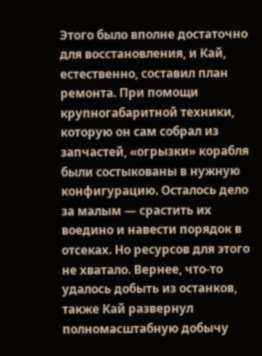Этого было вполне достаточно для восстановления, и Кай, естественно, составил план ремонта. При помощи крупногабаритной техники, которую он сам собрал из запчастей, «огрызки» корабля были состыкованы в нужную конфигурацию. Осталось дело за малым — срастить их воедино и навести порядок в отсеках. Но ресурсов для этого не хватало. Вернее, что-то удалось добыть из останков, также Кай развернул полномасштабную добычу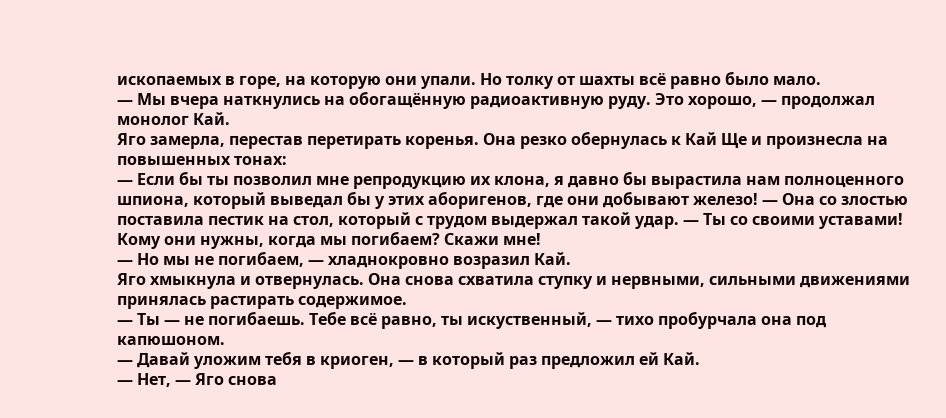ископаемых в горе, на которую они упали. Но толку от шахты всё равно было мало.
— Мы вчера наткнулись на обогащённую радиоактивную руду. Это хорошо, — продолжал монолог Кай.
Яго замерла, перестав перетирать коренья. Она резко обернулась к Кай Ще и произнесла на повышенных тонах:
— Если бы ты позволил мне репродукцию их клона, я давно бы вырастила нам полноценного шпиона, который выведал бы у этих аборигенов, где они добывают железо! — Она со злостью поставила пестик на стол, который с трудом выдержал такой удар. — Ты со своими уставами! Кому они нужны, когда мы погибаем? Скажи мне!
— Но мы не погибаем, — хладнокровно возразил Кай.
Яго хмыкнула и отвернулась. Она снова схватила ступку и нервными, сильными движениями принялась растирать содержимое.
— Ты — не погибаешь. Тебе всё равно, ты искуственный, — тихо пробурчала она под капюшоном.
— Давай уложим тебя в криоген, — в который раз предложил ей Кай.
— Нет, — Яго снова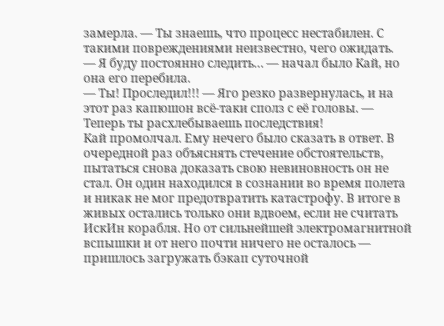замерла. — Ты знаешь, что процесс нестабилен. С такими повреждениями неизвестно, чего ожидать.
— Я буду постоянно следить… — начал было Кай, но она его перебила.
— Ты! Проследил!!! — Яго резко развернулась, и на этот раз капюшон всё-таки сполз с её головы. — Теперь ты расхлебываешь последствия!
Кай промолчал. Ему нечего было сказать в ответ. В очередной раз объяснять стечение обстоятельств, пытаться снова доказать свою невиновность он не стал. Он один находился в сознании во время полета и никак не мог предотвратить катастрофу. В итоге в живых остались только они вдвоем, если не считать ИскИн корабля. Но от сильнейшей электромагнитной вспышки и от него почти ничего не осталось — пришлось загружать бэкап суточной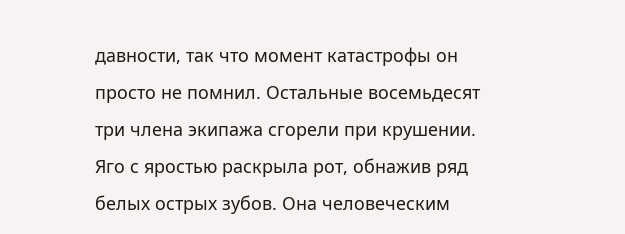давности, так что момент катастрофы он просто не помнил. Остальные восемьдесят три члена экипажа сгорели при крушении.
Яго с яростью раскрыла рот, обнажив ряд белых острых зубов. Она человеческим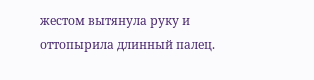жестом вытянула руку и оттопырила длинный палец.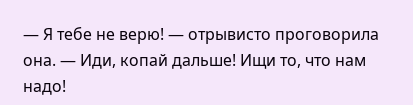— Я тебе не верю! — отрывисто проговорила она. — Иди, копай дальше! Ищи то, что нам надо!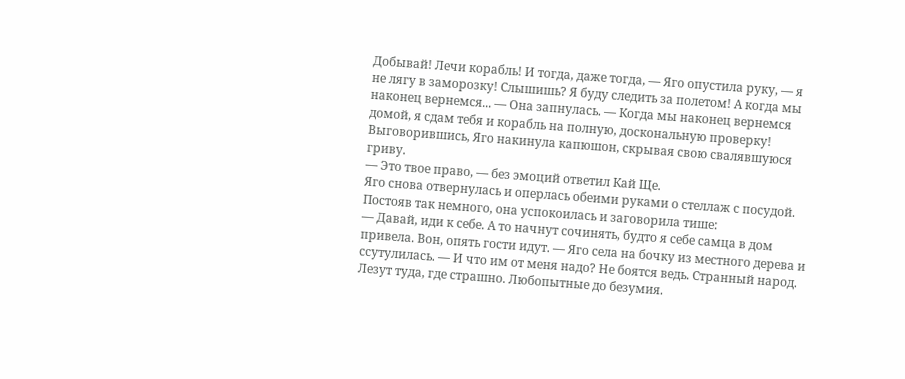Добывай! Лечи корабль! И тогда, даже тогда, — Яго опустила руку, — я не лягу в заморозку! Слышишь? Я буду следить за полетом! А когда мы наконец вернемся... — Она запнулась. — Когда мы наконец вернемся домой, я сдам тебя и корабль на полную, доскональную проверку!
Выговорившись, Яго накинула капюшон, скрывая свою свалявшуюся гриву.
— Это твое право, — без эмоций ответил Кай Ще.
Яго снова отвернулась и оперлась обеими руками о стеллаж с посудой. Постояв так немного, она успокоилась и заговорила тише:
— Давай, иди к себе. А то начнут сочинять, будто я себе самца в дом привела. Вон, опять гости идут. — Яго села на бочку из местного дерева и ссутулилась. — И что им от меня надо? Не боятся ведь. Странный народ. Лезут туда, где страшно. Любопытные до безумия.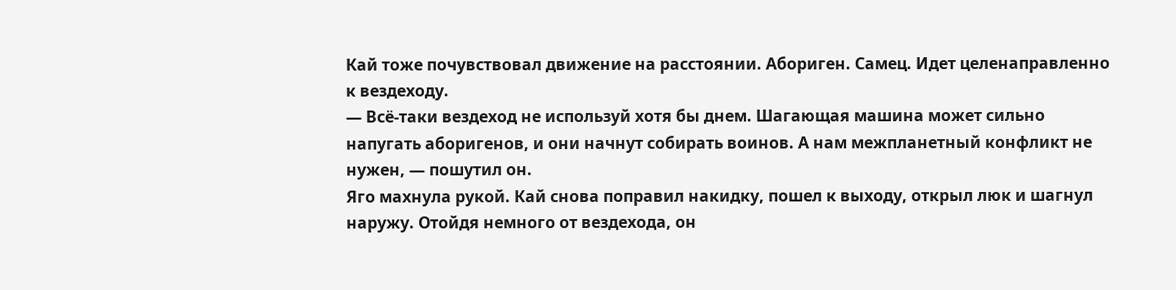Кай тоже почувствовал движение на расстоянии. Абориген. Самец. Идет целенаправленно к вездеходу.
— Всё-таки вездеход не используй хотя бы днем. Шагающая машина может сильно напугать аборигенов, и они начнут собирать воинов. А нам межпланетный конфликт не нужен, — пошутил он.
Яго махнула рукой. Кай снова поправил накидку, пошел к выходу, открыл люк и шагнул наружу. Отойдя немного от вездехода, он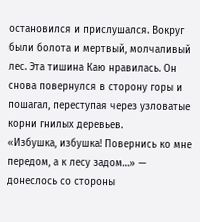остановился и прислушался. Вокруг были болота и мертвый, молчаливый лес. Эта тишина Каю нравилась. Он снова повернулся в сторону горы и пошагал, переступая через узловатые корни гнилых деревьев.
«Избушка, избушка! Повернись ко мне передом, а к лесу задом…» — донеслось со стороны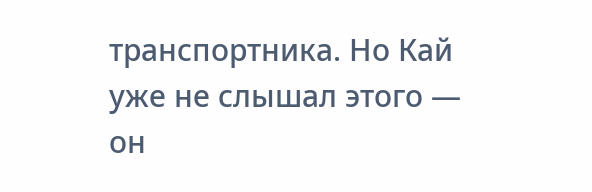транспортника. Но Кай уже не слышал этого — он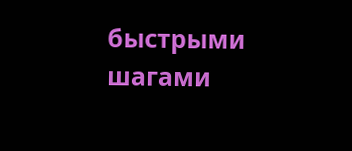быстрыми шагами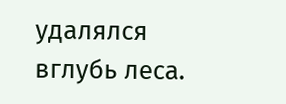удалялся вглубь леса.